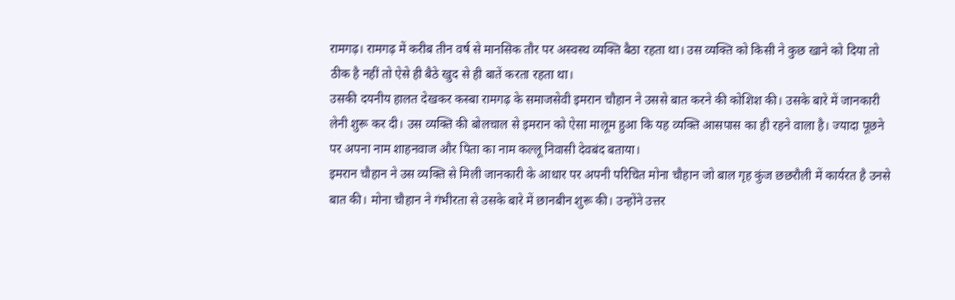रामगढ़। रामगढ़ में करीब तीन वर्ष से मानसिक तौर पर अस्वस्थ व्यक्ति बैठा रहता था। उस व्यक्ति को किसी ने कुछ खाने को दिया तो ठीक है नहीं तो ऐसे ही बैठे खुद से ही बातें करता रहता था।
उसकी दयनीय हालत देखकर कस्बा रामगढ़ के समाजसेवी इमरान चौहान ने उससे बात करने की कोशिश की। उसके बारे में जानकारी लेनी शुरू कर दी। उस व्यक्ति की बोलचाल से इमरान को ऐसा मालूम हुआ कि यह व्यक्ति आसपास का ही रहने वाला है। ज्यादा पूछने पर अपना नाम शाहनवाज और पिता का नाम कल्लू निवासी देवबंद बताया।
इमरान चौहान ने उस व्यक्ति से मिली जानकारी के आधार पर अपनी परिचित मोना चौहान जो बाल गृह कुंज छछरौली में कार्यरत है उनसे बात की। मोना चौहान ने गंभीरता से उसके बारे में छानबीन शुरू की। उन्होंने उत्तर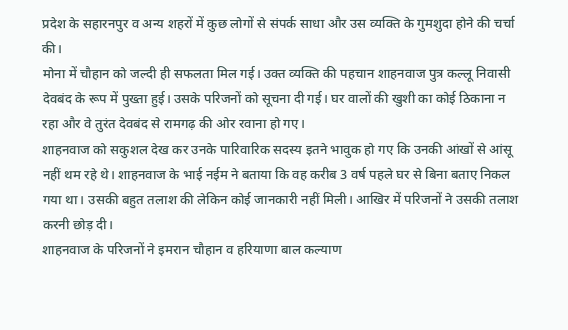प्रदेश के सहारनपुर व अन्य शहरों में कुछ लोगों से संपर्क साधा और उस व्यक्ति के गुमशुदा होने की चर्चा की।
मोना में चौहान को जल्दी ही सफलता मिल गई। उक्त व्यक्ति की पहचान शाहनवाज पुत्र कल्लू निवासी देवबंद के रूप में पुख्ता हुई। उसके परिजनों को सूचना दी गई। घर वालों की खुशी का कोई ठिकाना न रहा और वे तुरंत देवबंद से रामगढ़ की ओर रवाना हो गए।
शाहनवाज को सकुशल देख कर उनके पारिवारिक सदस्य इतने भावुक हो गए कि उनकी आंखों से आंसू नहीं थम रहे थे। शाहनवाज के भाई नईम ने बताया कि वह करीब 3 वर्ष पहले घर से बिना बताए निकल गया था। उसकी बहुत तलाश की लेकिन कोई जानकारी नहीं मिली। आखिर में परिजनों ने उसकी तलाश करनी छोड़ दी।
शाहनवाज के परिजनों ने इमरान चौहान व हरियाणा बाल कल्याण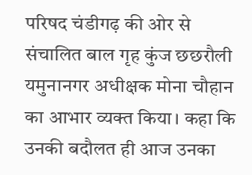परिषद चंडीगढ़ की ओर से संचालित बाल गृह कुंज छछरौली यमुनानगर अधीक्षक मोना चौहान का आभार व्यक्त किया। कहा कि उनकी बदौलत ही आज उनका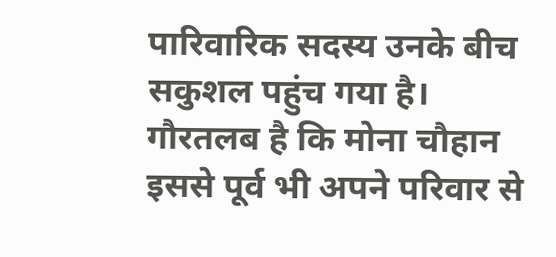पारिवारिक सदस्य उनके बीच सकुशल पहुंच गया है। गौरतलब है कि मोना चौहान इससे पूर्व भी अपने परिवार से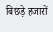बिछड़े हजारों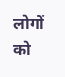लोगों को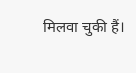मिलवा चुकी हैं।